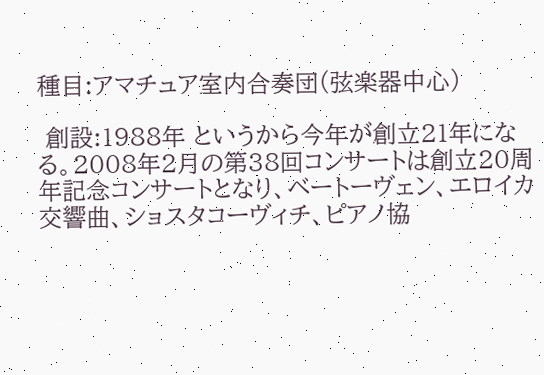種目:アマチュア室内合奏団(弦楽器中心)

 創設:1988年 というから今年が創立21年になる。2008年2月の第38回コンサートは創立20周年記念コンサートとなり、ベートーヴェン、エロイカ 交響曲、ショスタコーヴィチ、ピアノ協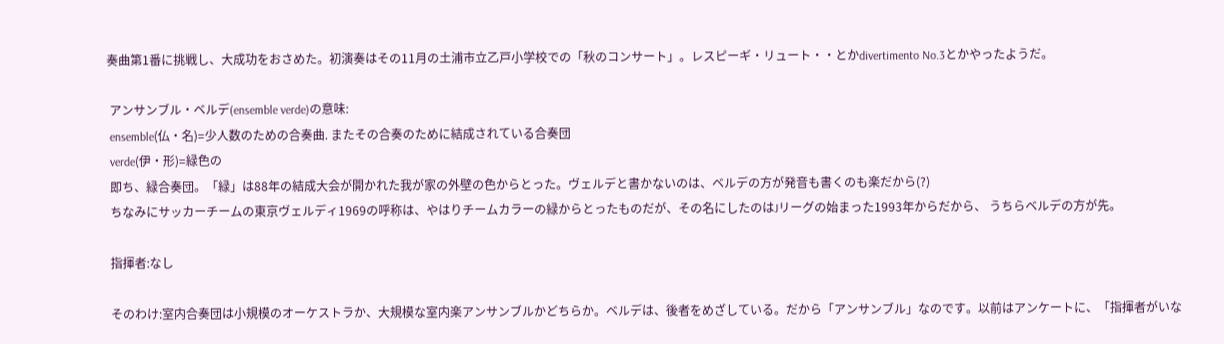奏曲第1番に挑戦し、大成功をおさめた。初演奏はその11月の土浦市立乙戸小学校での「秋のコンサート」。レスピーギ・リュート・・とかdivertimento No.3とかやったようだ。

 アンサンブル・ベルデ(ensemble verde)の意味:
 ensemble(仏・名)=少人数のための合奏曲. またその合奏のために結成されている合奏団
 verde(伊・形)=緑色の
 即ち、緑合奏団。「緑」は88年の結成大会が開かれた我が家の外壁の色からとった。ヴェルデと書かないのは、ベルデの方が発音も書くのも楽だから(?)
 ちなみにサッカーチームの東京ヴェルディ1969の呼称は、やはりチームカラーの緑からとったものだが、その名にしたのはJリーグの始まった1993年からだから、 うちらベルデの方が先。

 指揮者:なし

 そのわけ:室内合奏団は小規模のオーケストラか、大規模な室内楽アンサンブルかどちらか。ベルデは、後者をめざしている。だから「アンサンブル」なのです。以前はアンケートに、「指揮者がいな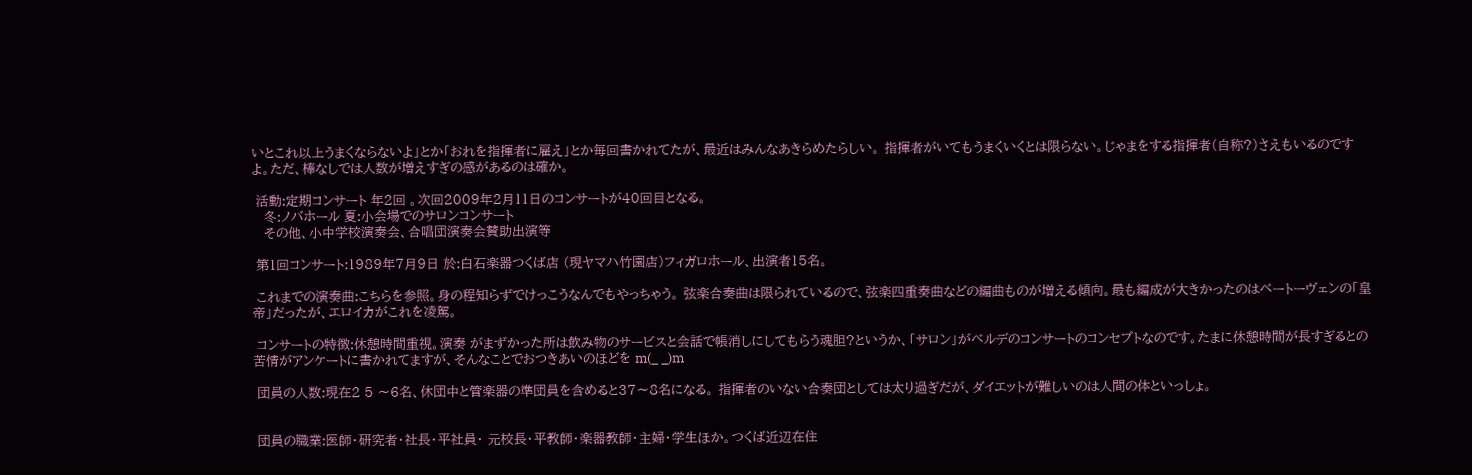いとこれ以上うまくならないよ」とか「おれを指揮者に雇え」とか毎回書かれてたが、最近はみんなあきらめたらしい。 指揮者がいてもうまくいくとは限らない。じゃまをする指揮者(自称?)さえもいるのですよ。ただ、棒なしでは人数が増えすぎの感があるのは確か。

 活動:定期コンサート 年2回 。次回2009年2月11日のコンサートが40回目となる。
   冬:ノバホール 夏:小会場でのサロンコンサート
   その他、小中学校演奏会、合唱団演奏会賛助出演等

 第1回コンサート:1989年7月9日 於:白石楽器つくば店 (現ヤマハ竹園店)フィガロホール、出演者15名。

 これまでの演奏曲:こちらを参照。身の程知らずでけっこうなんでもやっちゃう。 弦楽合奏曲は限られているので、弦楽四重奏曲などの編曲ものが増える傾向。最も編成が大きかったのはベートーヴェンの「皇帝」だったが、エロイカがこれを凌駕。

 コンサートの特徴:休憩時間重視。演奏 がまずかった所は飲み物のサービスと会話で帳消しにしてもらう魂胆?というか、「サロン」がベルデのコンサートのコンセプトなのです。たまに休憩時間が長すぎるとの苦情がアンケートに書かれてますが、そんなことでおつきあいのほどを m(_ _)m

 団員の人数:現在2 5 〜6名、休団中と管楽器の準団員を含めると37〜8名になる。 指揮者のいない合奏団としては太り過ぎだが、ダイエットが難しいのは人間の体といっしょ。


 団員の職業:医師・研究者・社長・平社員・ 元校長・平教師・楽器教師・主婦・学生ほか。つくば近辺在住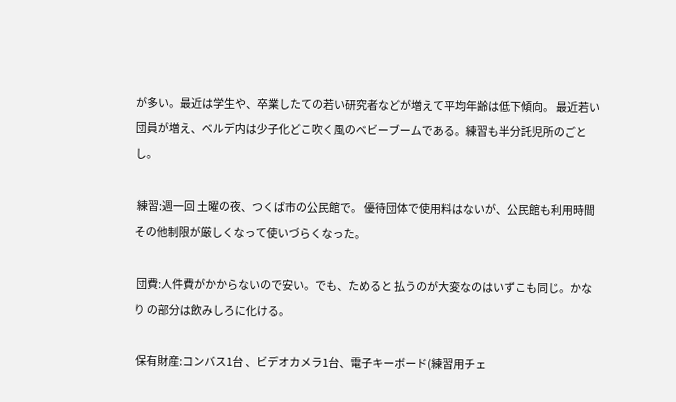が多い。最近は学生や、卒業したての若い研究者などが増えて平均年齢は低下傾向。 最近若い団員が増え、ベルデ内は少子化どこ吹く風のベビーブームである。練習も半分託児所のごとし。

 練習:週一回 土曜の夜、つくば市の公民館で。 優待団体で使用料はないが、公民館も利用時間その他制限が厳しくなって使いづらくなった。

 団費:人件費がかからないので安い。でも、ためると 払うのが大変なのはいずこも同じ。かなり の部分は飲みしろに化ける。

 保有財産:コンバス1台 、ビデオカメラ1台、電子キーボード(練習用チェ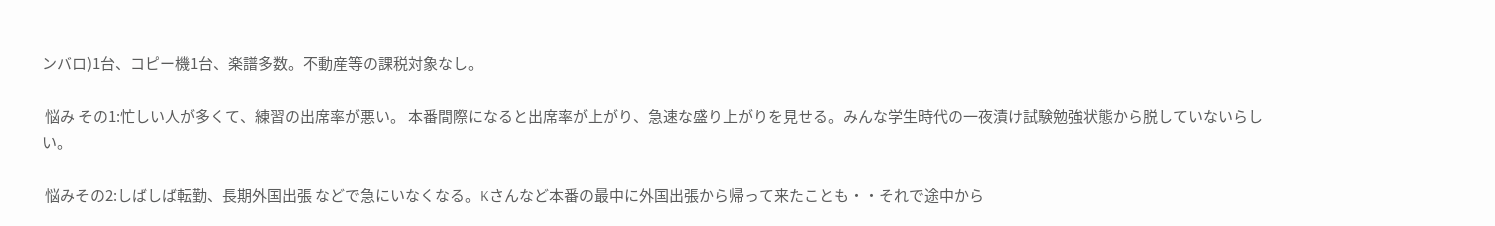ンバロ)1台、コピー機1台、楽譜多数。不動産等の課税対象なし。

 悩み その1:忙しい人が多くて、練習の出席率が悪い。 本番間際になると出席率が上がり、急速な盛り上がりを見せる。みんな学生時代の一夜漬け試験勉強状態から脱していないらしい。

 悩みその2:しばしば転勤、長期外国出張 などで急にいなくなる。Kさんなど本番の最中に外国出張から帰って来たことも・・それで途中から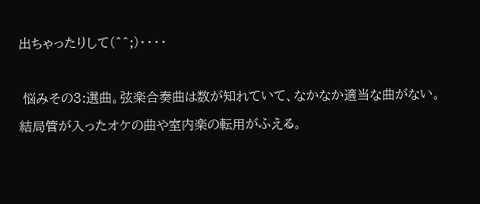出ちゃったりして(^^;)・・・・

 悩みその3:選曲。弦楽合奏曲は数が知れていて、なかなか適当な曲がない。結局管が入ったオケの曲や室内楽の転用がふえる。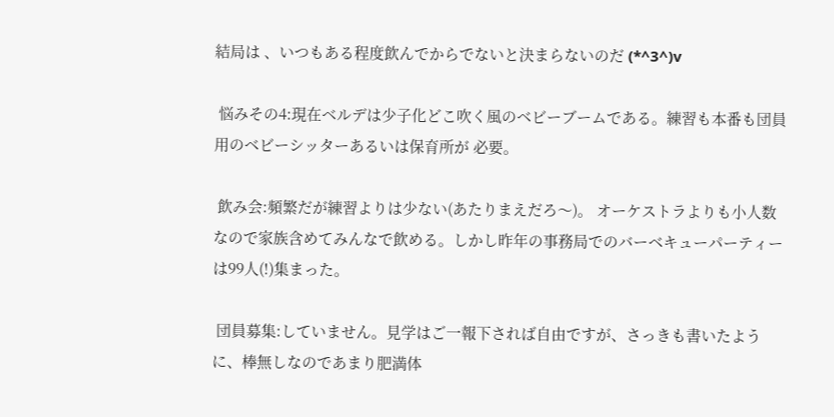結局は 、いつもある程度飲んでからでないと決まらないのだ (*^3^)v

 悩みその4:現在ベルデは少子化どこ吹く風のベビーブームである。練習も本番も団員用のベビーシッターあるいは保育所が 必要。

 飲み会:頻繁だが練習よりは少ない(あたりまえだろ〜)。 オーケストラよりも小人数なので家族含めてみんなで飲める。しかし昨年の事務局でのバーベキューパーティーは99人(!)集まった。

 団員募集:していません。見学はご一報下されば自由ですが、さっきも書いたように、棒無しなのであまり肥満体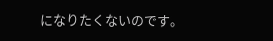になりたくないのです。